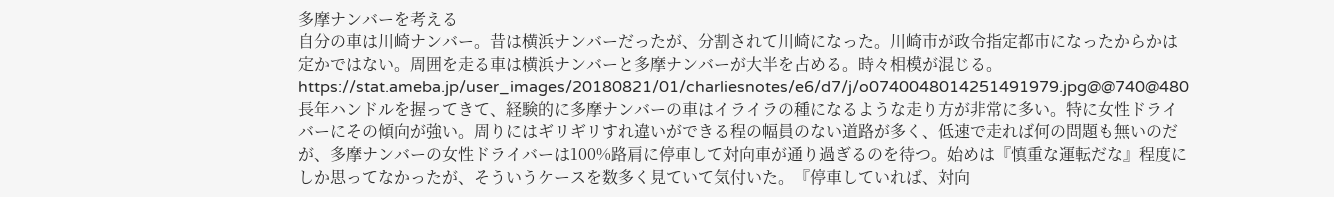多摩ナンバーを考える
自分の車は川崎ナンバー。昔は横浜ナンバーだったが、分割されて川崎になった。川崎市が政令指定都市になったからかは定かではない。周囲を走る車は横浜ナンバーと多摩ナンバーが大半を占める。時々相模が混じる。https://stat.ameba.jp/user_images/20180821/01/charliesnotes/e6/d7/j/o0740048014251491979.jpg@@740@480長年ハンドルを握ってきて、経験的に多摩ナンバーの車はイライラの種になるような走り方が非常に多い。特に女性ドライバーにその傾向が強い。周りにはギリギリすれ違いができる程の幅員のない道路が多く、低速で走れば何の問題も無いのだが、多摩ナンバーの女性ドライバーは100%路肩に停車して対向車が通り過ぎるのを待つ。始めは『慎重な運転だな』程度にしか思ってなかったが、そういうケースを数多く見ていて気付いた。『停車していれば、対向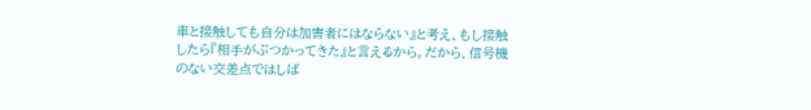車と接触しても自分は加害者にはならない』と考え、もし接触したら『相手がぶつかってきた』と言えるから。だから、信号機のない交差点ではしば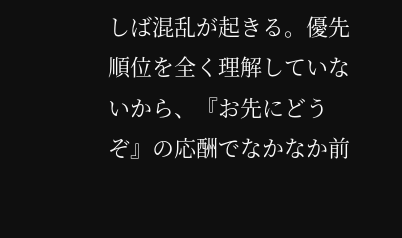しば混乱が起きる。優先順位を全く理解していないから、『お先にどうぞ』の応酬でなかなか前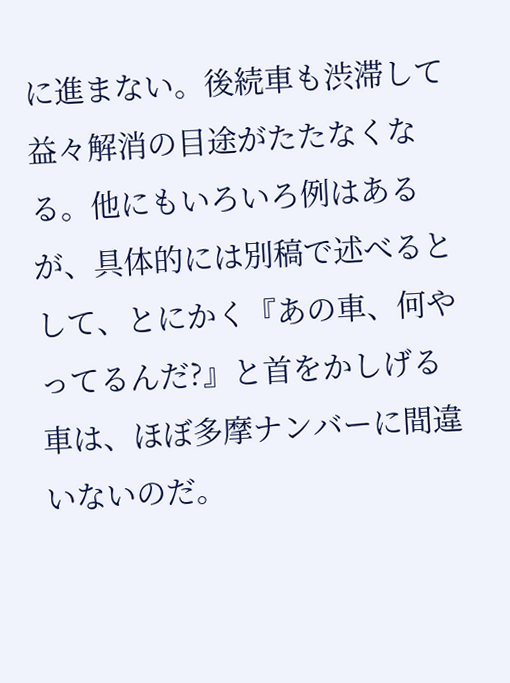に進まない。後続車も渋滞して益々解消の目途がたたなくなる。他にもいろいろ例はあるが、具体的には別稿で述べるとして、とにかく『あの車、何やってるんだ?』と首をかしげる車は、ほぼ多摩ナンバーに間違いないのだ。